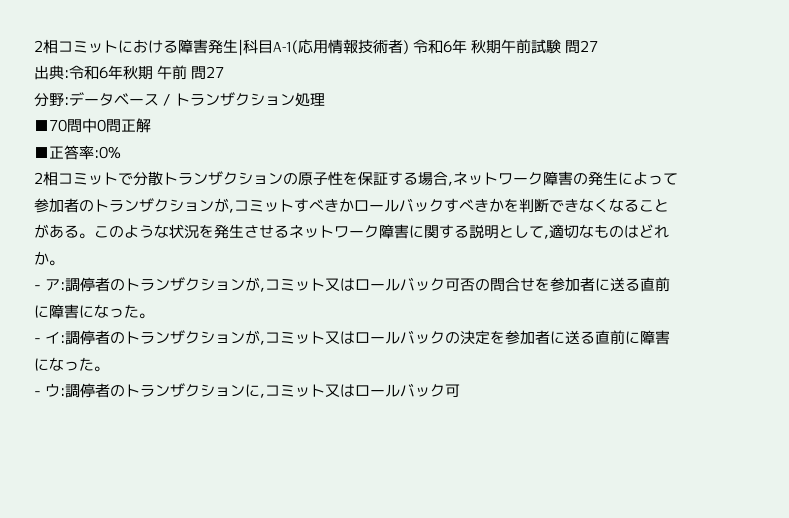2相コミットにおける障害発生|科目A-1(応用情報技術者) 令和6年 秋期午前試験 問27
出典:令和6年秋期 午前 問27
分野:データベース / トランザクション処理
■70問中0問正解
■正答率:0%
2相コミットで分散トランザクションの原子性を保証する場合,ネットワーク障害の発生によって参加者のトランザクションが,コミットすべきかロールバックすべきかを判断できなくなることがある。このような状況を発生させるネットワーク障害に関する説明として,適切なものはどれか。
- ア:調停者のトランザクションが,コミット又はロールバック可否の問合せを参加者に送る直前に障害になった。
- イ:調停者のトランザクションが,コミット又はロールバックの決定を参加者に送る直前に障害になった。
- ウ:調停者のトランザクションに,コミット又はロールバック可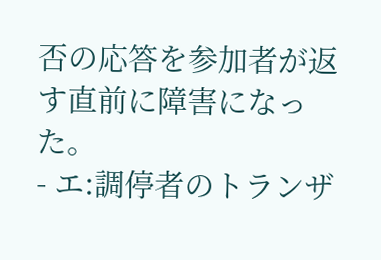否の応答を参加者が返す直前に障害になった。
- エ:調停者のトランザ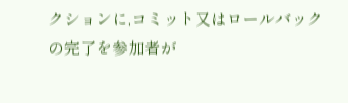クションに,コミット又はロールバックの完了を参加者が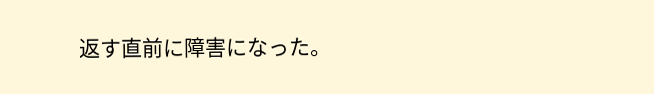返す直前に障害になった。